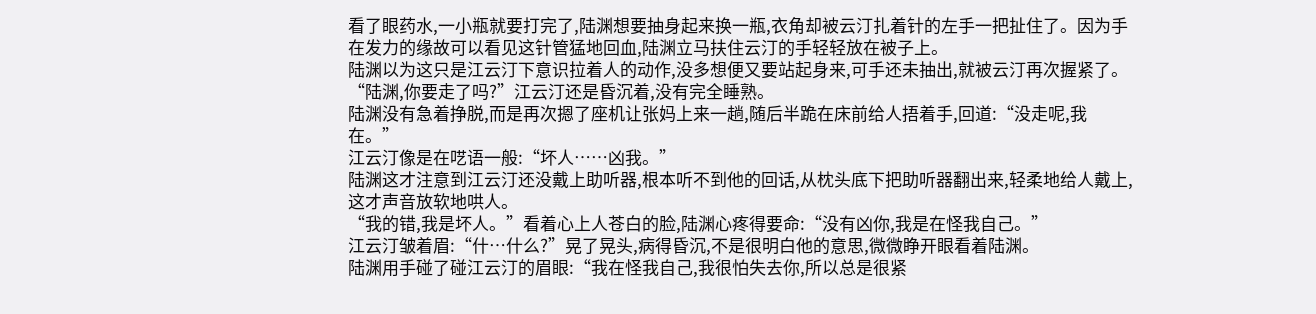看了眼药水,一小瓶就要打完了,陆渊想要抽身起来换一瓶,衣角却被云汀扎着针的左手一把扯住了。因为手在发力的缘故可以看见这针管猛地回血,陆渊立马扶住云汀的手轻轻放在被子上。
陆渊以为这只是江云汀下意识拉着人的动作,没多想便又要站起身来,可手还未抽出,就被云汀再次握紧了。
“陆渊,你要走了吗?”江云汀还是昏沉着,没有完全睡熟。
陆渊没有急着挣脱,而是再次摁了座机让张妈上来一趟,随后半跪在床前给人捂着手,回道:“没走呢,我在。”
江云汀像是在呓语一般:“坏人……凶我。”
陆渊这才注意到江云汀还没戴上助听器,根本听不到他的回话,从枕头底下把助听器翻出来,轻柔地给人戴上,这才声音放软地哄人。
“我的错,我是坏人。”看着心上人苍白的脸,陆渊心疼得要命:“没有凶你,我是在怪我自己。”
江云汀皱着眉:“什…什么?”晃了晃头,病得昏沉,不是很明白他的意思,微微睁开眼看着陆渊。
陆渊用手碰了碰江云汀的眉眼:“我在怪我自己,我很怕失去你,所以总是很紧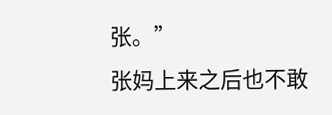张。”
张妈上来之后也不敢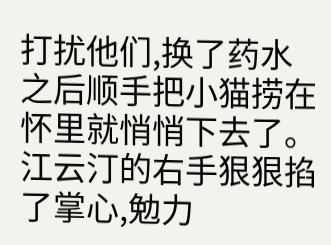打扰他们,换了药水之后顺手把小猫捞在怀里就悄悄下去了。
江云汀的右手狠狠掐了掌心,勉力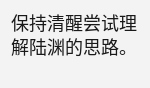保持清醒尝试理解陆渊的思路。